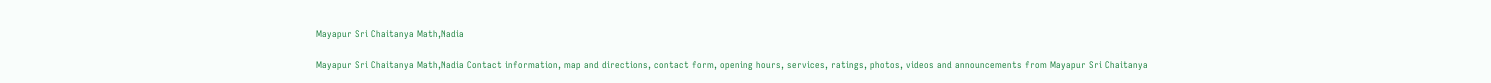Mayapur Sri Chaitanya Math,Nadia

Mayapur Sri Chaitanya Math,Nadia Contact information, map and directions, contact form, opening hours, services, ratings, photos, videos and announcements from Mayapur Sri Chaitanya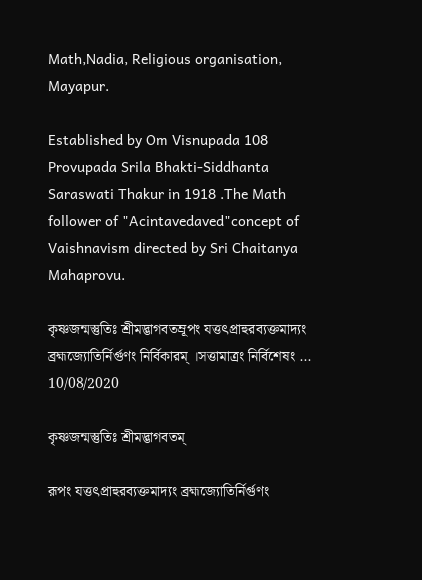Math,Nadia, Religious organisation, Mayapur.

Established by Om Visnupada 108 Provupada Srila Bhakti-Siddhanta Saraswati Thakur in 1918 .The Math follower of "Acintavedaved"concept of Vaishnavism directed by Sri Chaitanya Mahaprovu.

কৃষ্ণজন্মস্তুতিঃ শ্রীমদ্ভাগবতম্রূপং যত্তৎপ্রাহুরব্যক্তমাদ্যং ব্রহ্মজ্যোতির্নির্গুণং নির্বিকারম্ ।সত্তামাত্রং নির্বিশেষং ...
10/08/2020

কৃষ্ণজন্মস্তুতিঃ শ্রীমদ্ভাগবতম্

রূপং যত্তৎপ্রাহুরব্যক্তমাদ্যং ব্রহ্মজ্যোতির্নির্গুণং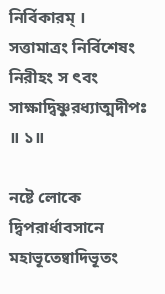নির্বিকারম্ ।
সত্তামাত্রং নির্বিশেষং নিরীহং স ৎবং সাক্ষাদ্বিষ্ণুরধ্যাত্মদীপঃ ॥ ১॥

নষ্টে লোকে দ্বিপরার্ধাবসানে মহাভূতেষ্বাদিভূতং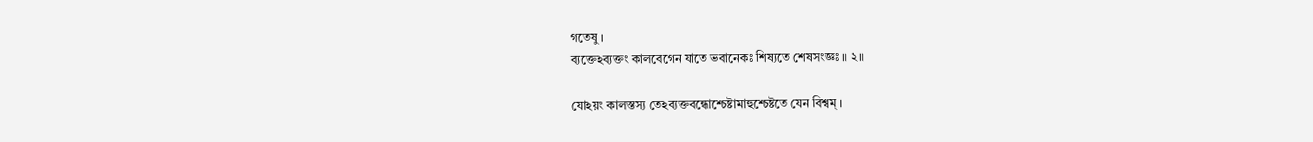গতেষু ।
ব্যক্তেঽব্যক্তং কালবেগেন যাতে ভবানেকঃ শিষ্যতে শেষসংজ্ঞঃ ॥ ২॥

যোঽয়ং কালস্তস্য তেঽব্যক্তবন্ধোশ্চেষ্টামাহুশ্চেষ্টতে যেন বিশ্বম্ ।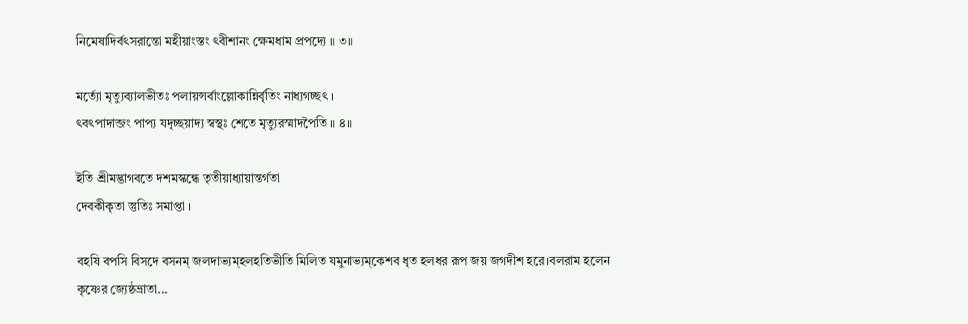নিমেষাদির্বৎসরান্তো মহীয়াংস্তং ৎবীশানং ক্ষেমধাম প্রপদ্যে ॥ ৩॥

মর্ত্যো মৃত্যুব্যালভীতঃ পলায়ন্সর্বাংল্লোকান্নির্বৃতিং নাধ্যগচ্ছৎ ।
ৎবৎপাদাব্জং পাপ্য যদৃচ্ছয়াদ্য স্বস্থঃ শেতে মৃত্যুরস্মাদপৈতি ॥ ৪॥

ইতি শ্রীমদ্ভাগবতে দশমস্কন্ধে তৃতীয়াধ্যায়ান্তর্গতা
দেবকীকৃতা স্তুতিঃ সমাপ্তা ।

বহষি বপসি বিসদে বসনম্ জলদাভ্যম্হলহতিভীতি মিলিত যমুনাভ্যম্কেশব ধৃত হলধর রূপ জয় জগদীশ হরে।বলরাম হলেন কৃষ্ণের জ্যেষ্ঠভ্রাতা...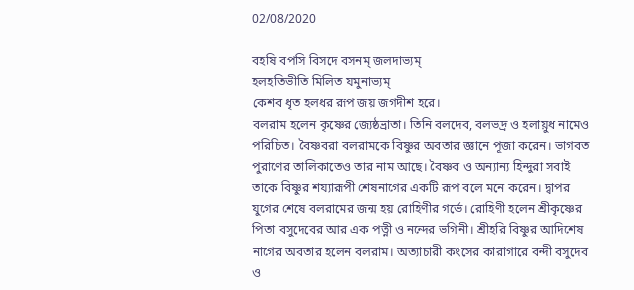02/08/2020

বহষি বপসি বিসদে বসনম্ জলদাভ্যম্
হলহতিভীতি মিলিত যমুনাভ্যম্
কেশব ধৃত হলধর রূপ জয় জগদীশ হরে।
বলরাম হলেন কৃষ্ণের জ্যেষ্ঠভ্রাতা। তিনি বলদেব, বলভদ্র ও হলায়ুধ নামেও পরিচিত। বৈষ্ণবরা বলরামকে বিষ্ণুর অবতার জ্ঞানে পূজা করেন। ভাগবত পুরাণের তালিকাতেও তার নাম আছে। বৈষ্ণব ও অন্যান্য হিন্দুরা সবাই তাকে বিষ্ণুর শয্যারূপী শেষনাগের একটি রূপ বলে মনে করেন। দ্বাপর যুগের শেষে বলরামের জন্ম হয় রোহিণীর গর্ভে। রোহিণী হলেন শ্রীকৃষ্ণের পিতা বসুদেবের আর এক পত্নী ও নন্দের ভগিনী। শ্রীহরি বিষ্ণুর আদিশেষ নাগের অবতার হলেন বলরাম। অত্যাচারী কংসের কারাগারে বন্দী বসুদেব ও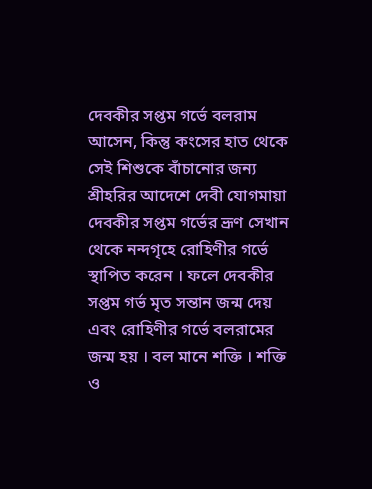দেবকীর সপ্তম গর্ভে বলরাম আসেন, কিন্তু কংসের হাত থেকে সেই শিশুকে বাঁচানোর জন্য শ্রীহরির আদেশে দেবী যোগমায়া দেবকীর সপ্তম গর্ভের ভ্রূণ সেখান থেকে নন্দগৃহে রোহিণীর গর্ভে স্থাপিত করেন । ফলে দেবকীর সপ্তম গর্ভ মৃত সন্তান জন্ম দেয় এবং রোহিণীর গর্ভে বলরামের জন্ম হয় । বল মানে শক্তি । শক্তি ও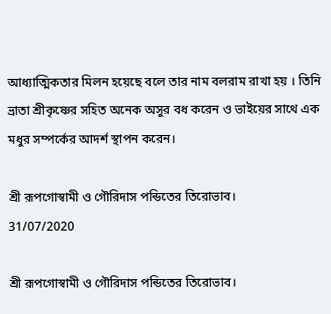আধ্যাত্মিকতার মিলন হয়েছে বলে তার নাম বলরাম রাখা হয় । তিনি ভ্রাতা শ্রীকৃষ্ণের সহিত অনেক অসুর বধ করেন ও ভাইয়ের সাথে এক মধুর সম্পর্কের আদর্শ স্থাপন করেন।

শ্রী রূপগোস্বামী ও গৌরিদাস পন্ডিতের তিরোভাব।
31/07/2020

শ্রী রূপগোস্বামী ও গৌরিদাস পন্ডিতের তিরোভাব।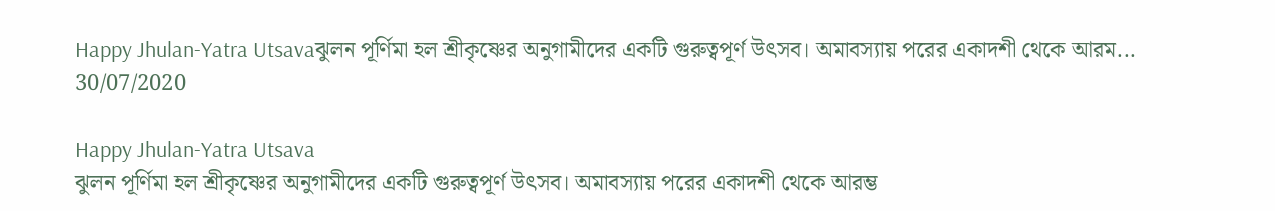Happy Jhulan-Yatra Utsavaঝুলন পূর্ণিমা হল শ্রীকৃষ্ণের অনুগামীদের একটি গুরুত্বপূর্ণ উৎসব। অমাবস্যায় পরের একাদশী থেকে আরম...
30/07/2020

Happy Jhulan-Yatra Utsava
ঝুলন পূর্ণিমা হল শ্রীকৃষ্ণের অনুগামীদের একটি গুরুত্বপূর্ণ উৎসব। অমাবস্যায় পরের একাদশী থেকে আরম্ভ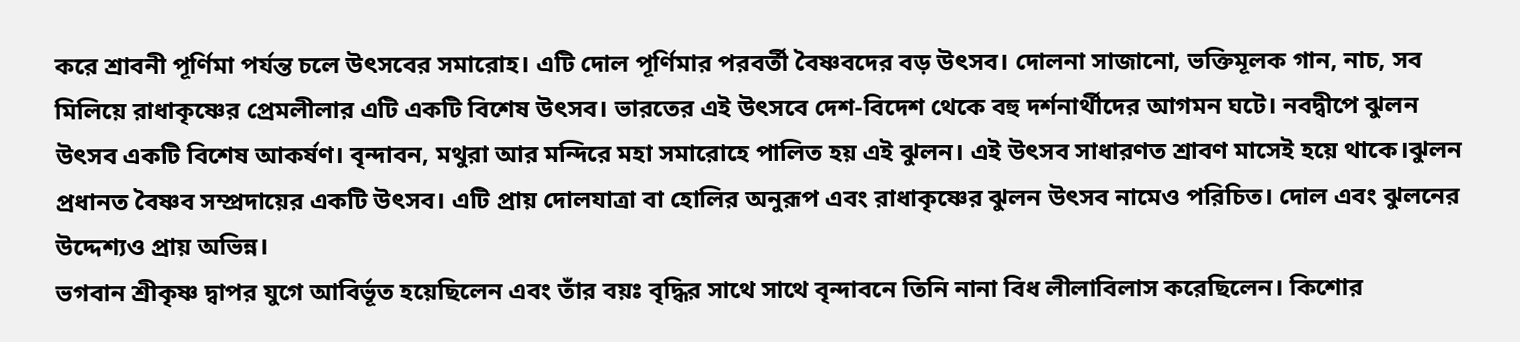করে শ্রাবনী পূর্ণিমা পর্যন্ত চলে উৎসবের সমারোহ। এটি দোল পূর্ণিমার পরবর্তী বৈষ্ণবদের বড় উৎসব। দোলনা সাজানো, ভক্তিমূলক গান, নাচ, সব মিলিয়ে রাধাকৃষ্ণের প্রেমলীলার এটি একটি বিশেষ উৎসব। ভারতের এই উৎসবে দেশ-বিদেশ থেকে বহু দর্শনার্থীদের আগমন ঘটে। নবদ্বীপে ঝুলন উৎসব একটি বিশেষ আকর্ষণ। বৃন্দাবন, মথুরা আর মন্দিরে মহা সমারোহে পালিত হয় এই ঝুলন। এই উৎসব সাধারণত শ্রাবণ মাসেই হয়ে থাকে।ঝুলন প্রধানত বৈষ্ণব সম্প্রদায়ের একটি উৎসব। এটি প্রায় দোলযাত্রা বা হোলির অনুরূপ এবং রাধাকৃষ্ণের ঝুলন উৎসব নামেও পরিচিত। দোল এবং ঝুলনের উদ্দেশ্যও প্রায় অভিন্ন।
ভগবান শ্রীকৃষ্ণ দ্বাপর যুগে আবির্ভূত হয়েছিলেন এবং তাঁর বয়ঃ বৃদ্ধির সাথে সাথে বৃন্দাবনে তিনি নানা বিধ লীলাবিলাস করেছিলেন। কিশোর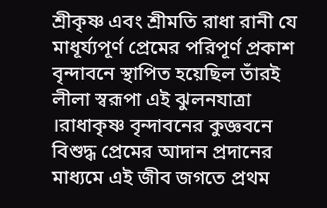শ্রীকৃষ্ণ এবং শ্রীমতি রাধা রানী যে মাধূর্য্যপূর্ণ প্রেমের পরিপূর্ণ প্রকাশ বৃন্দাবনে স্থাপিত হয়েছিল তাঁরই লীলা স্বরূপা এই ঝুলনযাত্রা ।রাধাকৃষ্ণ বৃন্দাবনের কুজ্ঞবনে বিশুদ্ধ প্রেমের আদান প্রদানের মাধ্যমে এই জীব জগতে প্রথম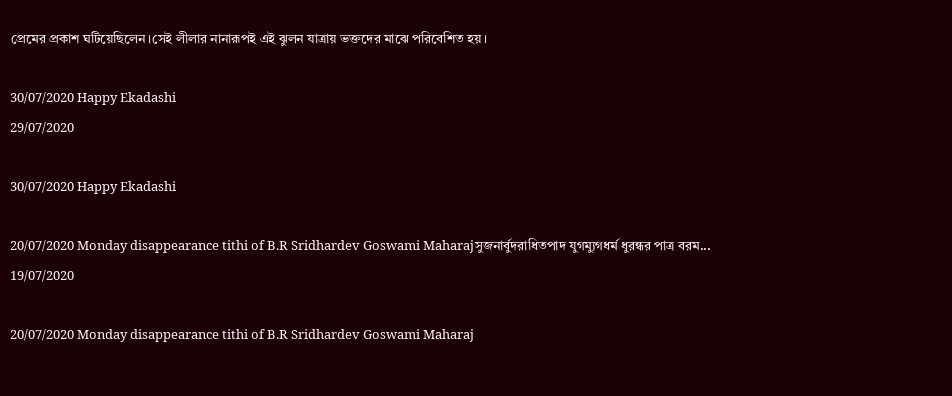প্রেমের প্রকাশ ঘটিয়েছিলেন।সেই লীলার নানারূপই এই ঝুলন যাত্রায় ভক্তদের মাঝে পরিবেশিত হয়।

30/07/2020 Happy Ekadashi
29/07/2020

30/07/2020 Happy Ekadashi

20/07/2020 Monday disappearance tithi of B.R Sridhardev Goswami Maharajসুজনার্বুদরাধিতপাদ যুগম্যুগধর্ম ধুরন্ধর পাত্র বরম...
19/07/2020

20/07/2020 Monday disappearance tithi of B.R Sridhardev Goswami Maharaj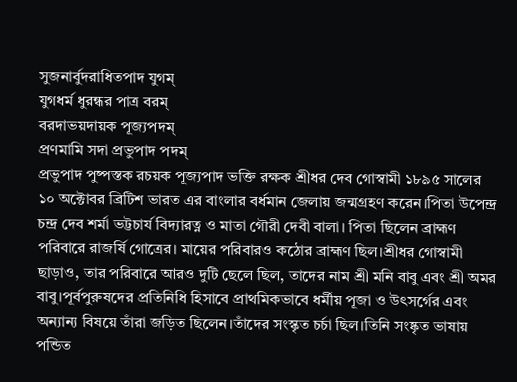সুজনার্বুদরাধিতপাদ যুগম্
যুগধর্ম ধুরন্ধর পাত্র বরম্
বরদাভয়দায়ক পূজ্যপদম্
প্রণমামি সদা প্রভুপাদ পদম্
প্রভুপাদ পুষ্পস্তক রচয়ক পূজ্যপাদ ভক্তি রক্ষক শ্রীধর দেব গোস্বামী ১৮৯৫ সালের ১০ অক্টোবর ব্রিটিশ ভারত এর বাংলার বর্ধমান জেলায় জন্মগ্রহণ করেন।পিতা উপেন্দ্র চন্দ্র দেব শর্মা ভট্টচার্য বিদ্যারত্ন ও মাতা গৌরী দেবী বালা। পিতা ছিলেন ব্রাহ্মণ পরিবারে রাজর্ষি গোত্রের। মায়ের পরিবারও কঠোর ব্রাহ্মণ ছিল।শ্রীধর গোস্বামী ছাড়াও, তার পরিবারে আরও দুটি ছেলে ছিল, তাদের নাম শ্রী মনি বাবু এবং শ্রী অমর বাবু।পূর্বপুরুষদের প্রতিনিধি হিসাবে প্রাথমিকভাবে ধর্মীয় পূজা ও উৎসর্গের এবং অন্যান্য বিষয়ে তাঁরা জড়িত ছিলেন।তাঁদের সংস্কৃত চর্চা ছিল।তিনি সংষ্কৃত ভাষায় পন্ডিত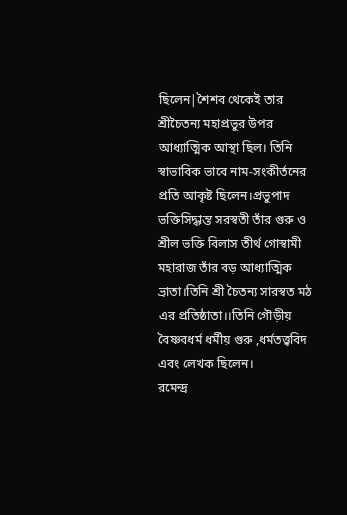ছিলেন|শৈশব থেকেই তার শ্রীচৈতন্য মহাপ্রভুর উপর আধ্যাত্মিক আস্থা ছিল। তিনি স্বাভাবিক ভাবে নাম-সংকীর্তনের প্রতি আকৃষ্ট ছিলেন।প্রভুপাদ ভক্তিসিদ্ধান্ত সরস্বতী তাঁর গুরু ও শ্রীল ভক্তি বিলাস তীর্থ গোস্বামী মহারাজ তাঁর বড় আধ্যাত্মিক ভ্রাতা।তিনি শ্রী চৈতন্য সারস্বত মঠ এর প্রতিষ্ঠাতা।।তিনি গৌড়ীয় বৈষ্ণবধর্ম ধর্মীয় গুরু ,ধর্মতত্ত্ববিদ এবং লেখক ছিলেন।
রমেন্দ্র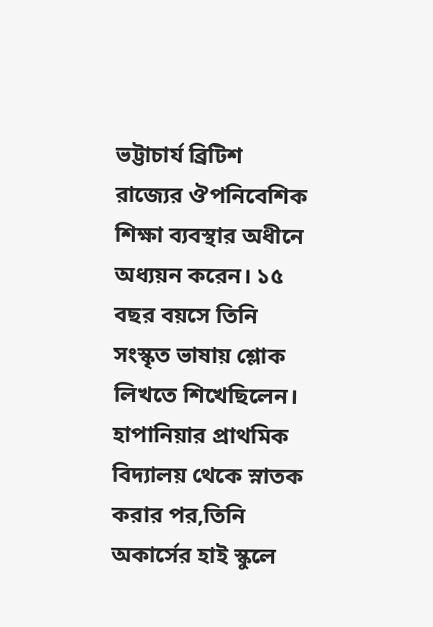ভট্টাচার্য ব্রিটিশ রাজ্যের ঔপনিবেশিক শিক্ষা ব্যবস্থার অধীনে অধ্যয়ন করেন। ১৫ বছর বয়সে তিনি সংস্কৃত ভাষায় শ্লোক লিখতে শিখেছিলেন। হাপানিয়ার প্রাথমিক বিদ্যালয় থেকে স্নাতক করার পর,তিনি অকার্সের হাই স্কুলে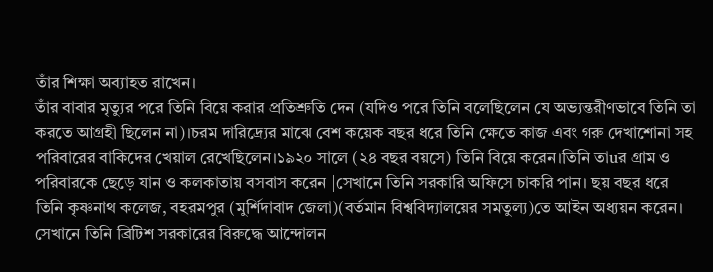তাঁর শিক্ষা অব্যাহত রাখেন।
তাঁর বাবার মৃত্যুর পরে তিনি বিয়ে করার প্রতিশ্রুতি দেন (যদিও পরে তিনি বলেছিলেন যে অভ্যন্তরীণভাবে তিনি তা করতে আগ্রহী ছিলেন না)।চরম দারিদ্র্যের মাঝে বেশ কয়েক বছর ধরে তিনি ক্ষেতে কাজ এবং গরু দেখাশোনা সহ পরিবারের বাকিদের খেয়াল রেখেছিলেন।১৯২০ সালে (২৪ বছর বয়সে) তিনি বিয়ে করেন।তিনি তাuর গ্রাম ও পরিবারকে ছেড়ে যান ও কলকাতায় বসবাস করেন |সেখানে তিনি সরকারি অফিসে চাকরি পান। ছয় বছর ধরে তিনি কৃষ্ণনাথ কলেজ, বহরমপুর (মুর্শিদাবাদ জেলা)(বর্তমান বিশ্ববিদ্যালয়ের সমতুল্য)তে আইন অধ্যয়ন করেন। সেখানে তিনি ব্রিটিশ সরকারের বিরুদ্ধে আন্দোলন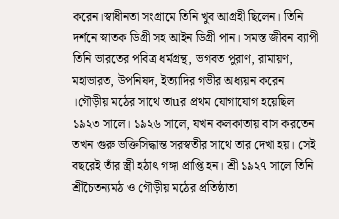করেন।স্বাধীনতা সংগ্রামে তিনি খুব আগ্রহী ছিলেন। তিনি দর্শনে স্নাতক ডিগ্রী সহ আইন ডিগ্রী পান। সমস্ত জীবন ব্যাপী তিনি ভারতের পবিত্র ধর্মগ্রন্থ, ভগবত পুরাণ, রামায়ণ, মহাভারত, উপনিষদ, ইত্যাদির গভীর অধ্যয়ন করেন ।গৌড়ীয় মঠের সাথে তাuর প্রথম যোগাযোগ হয়েছিল ১৯২৩ সালে। ১৯২৬ সালে, যখন কলকাতায় বাস করতেন তখন গুরু ভক্তিসিদ্ধান্ত সরস্বতীর সাথে তার দেখা হয়। সেই বছরেই তাঁর স্ত্রী হঠাৎ গঙ্গা প্রাপ্তি হন। শ্রী ১৯২৭ সালে তিনি শ্রীচৈতন্যমঠ ও গৌড়ীয় মঠের প্রতিষ্ঠাতা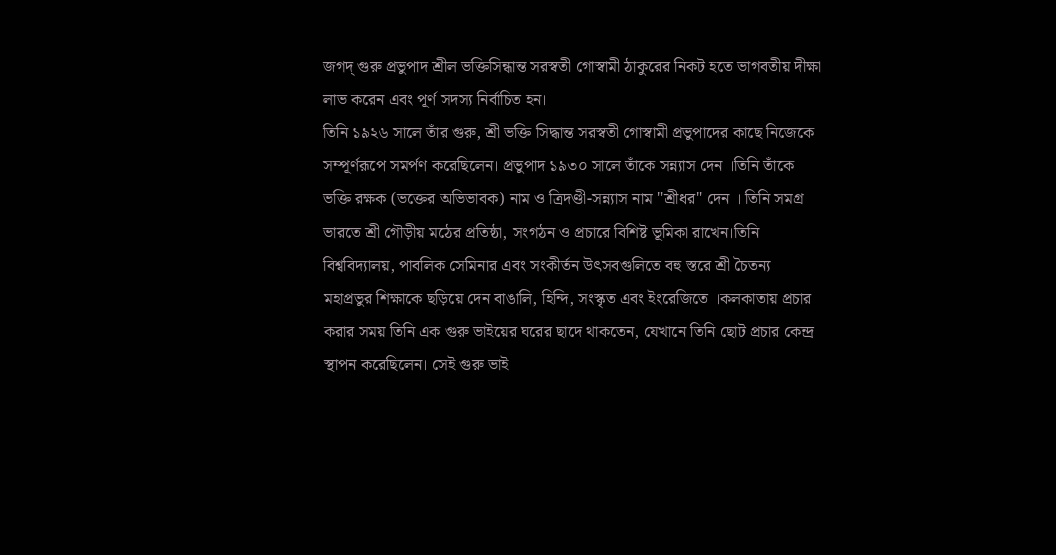জগদ্ গুরু প্রভুপাদ শ্রীল ভক্তিসিন্ধান্ত সরস্বতী গোস্বামী ঠাকুরের নিকট হতে ভাগবতীয় দীক্ষা লাভ করেন এবং পূর্ণ সদস্য নির্বাচিত হন।
তিনি ১৯২৬ সালে তাঁর গুরু, শ্রী ভক্তি সিদ্ধান্ত সরস্বতী গোস্বামী প্রভুপাদের কাছে নিজেকে সম্পূর্ণরূপে সমর্পণ করেছিলেন। প্রভুপাদ ১৯৩০ সালে তাঁকে সন্ন্যাস দেন ।তিনি তাঁকে ভক্তি রক্ষক (ভক্তের অভিভাবক) নাম ও ত্রিদণ্ডী-সন্ন্যাস নাম "শ্রীধর" দেন । তিনি সমগ্র ভারতে শ্রী গৌড়ীয় মঠের প্রতিষ্ঠা, সংগঠন ও প্রচারে বিশিষ্ট ভূমিকা রাখেন।তিনি বিশ্ববিদ্যালয়, পাবলিক সেমিনার এবং সংকীর্তন উৎসবগুলিতে বহু স্তরে শ্রী চৈতন্য মহাপ্রভুর শিক্ষাকে ছড়িয়ে দেন বাঙালি, হিন্দি, সংস্কৃত এবং ইংরেজিতে ।কলকাতায় প্রচার করার সময় তিনি এক গুরু ভাইয়ের ঘরের ছাদে থাকতেন, যেখানে তিনি ছোট প্রচার কেন্দ্র স্থাপন করেছিলেন। সেই গুরু ভাই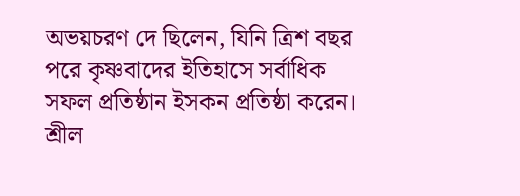অভয়চরণ দে ছিলেন, যিনি ত্রিশ বছর পরে কৃষ্ণবাদের ইতিহাসে সর্বাধিক সফল প্রতিষ্ঠান ইসকন প্রতিষ্ঠা করেন।
শ্রীল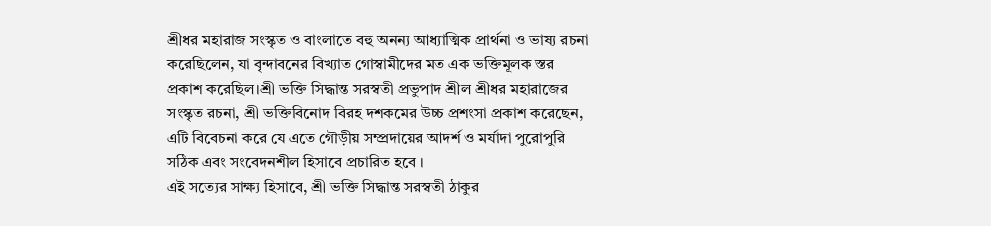শ্রীধর মহারাজ সংস্কৃত ও বাংলাতে বহু অনন্য আধ্যাত্মিক প্রার্থনা ও ভাষ্য রচনা করেছিলেন, যা বৃন্দাবনের বিখ্যাত গোস্বামীদের মত এক ভক্তিমূলক স্তর প্রকাশ করেছিল।শ্রী ভক্তি সিদ্ধান্ত সরস্বতী প্রভুপাদ শ্রীল শ্রীধর মহারাজের সংস্কৃত রচনা, শ্রী ভক্তিবিনোদ বিরহ দশকমের উচ্চ প্রশংসা প্রকাশ করেছেন, এটি বিবেচনা করে যে এতে গৌড়ীয় সম্প্রদায়ের আদর্শ ও মর্যাদা পুরোপুরি সঠিক এবং সংবেদনশীল হিসাবে প্রচারিত হবে ।
এই সত্যের সাক্ষ্য হিসাবে, শ্রী ভক্তি সিদ্ধান্ত সরস্বতী ঠাকুর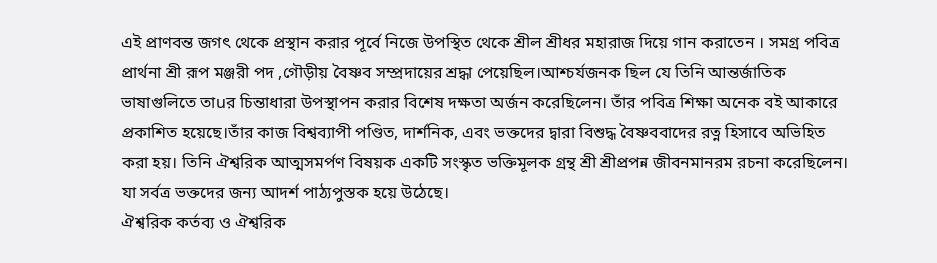এই প্রাণবন্ত জগৎ থেকে প্রস্থান করার পূর্বে নিজে উপস্থিত থেকে শ্রীল শ্রীধর মহারাজ দিয়ে গান করাতেন । সমগ্র পবিত্র প্রার্থনা শ্রী রূপ মঞ্জরী পদ ,গৌড়ীয় বৈষ্ণব সম্প্রদায়ের শ্রদ্ধা পেয়েছিল।আশ্চর্যজনক ছিল যে তিনি আন্তর্জাতিক ভাষাগুলিতে তাuর চিন্তাধারা উপস্থাপন করার বিশেষ দক্ষতা অর্জন করেছিলেন। তাঁর পবিত্র শিক্ষা অনেক বই আকারে প্রকাশিত হয়েছে।তাঁর কাজ বিশ্বব্যাপী পণ্ডিত, দার্শনিক, এবং ভক্তদের দ্বারা বিশুদ্ধ বৈষ্ণববাদের রত্ন হিসাবে অভিহিত করা হয়। তিনি ঐশ্বরিক আত্মসমর্পণ বিষয়ক একটি সংস্কৃত ভক্তিমূলক গ্রন্থ শ্রী শ্রীপ্রপন্ন জীবনমানরম রচনা করেছিলেন। যা সর্বত্র ভক্তদের জন্য আদর্শ পাঠ্যপুস্তক হয়ে উঠেছে।
ঐশ্বরিক কর্তব্য ও ঐশ্বরিক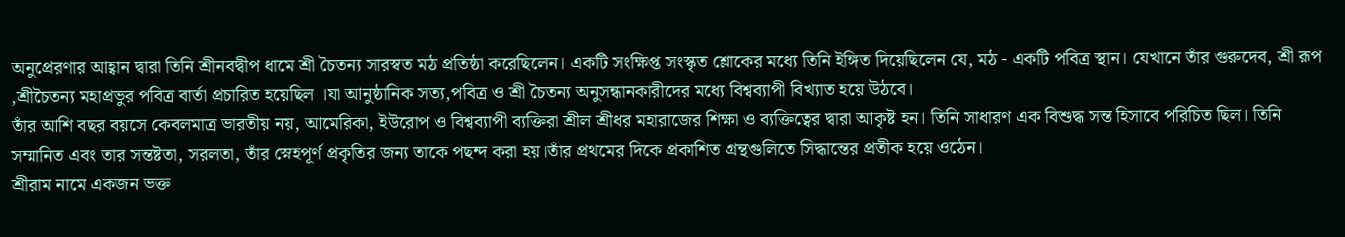অনুপ্রেরণার আহ্বান দ্বারা তিনি শ্রীনবদ্বীপ ধামে শ্রী চৈতন্য সারস্বত মঠ প্রতিষ্ঠা করেছিলেন। একটি সংক্ষিপ্ত সংস্কৃত শ্লোকের মধ্যে তিনি ইঙ্গিত দিয়েছিলেন যে, মঠ - একটি পবিত্র স্থান। যেখানে তাঁর গুরুদেব, শ্রী রূপ ,শ্রীচৈতন্য মহাপ্রভুর পবিত্র বার্তা প্রচারিত হয়েছিল ।যা আনুষ্ঠানিক সত্য,পবিত্র ও শ্রী চৈতন্য অনুসন্ধানকারীদের মধ্যে বিশ্বব্যাপী বিখ্যাত হয়ে উঠবে।
তাঁর আশি বছর বয়সে কেবলমাত্র ভারতীয় নয়, আমেরিকা, ইউরোপ ও বিশ্বব্যাপী ব্যক্তিরা শ্রীল শ্রীধর মহারাজের শিক্ষা ও ব্যক্তিত্বের দ্বারা আকৃষ্ট হন। তিনি সাধারণ এক বিশুদ্ধ সন্ত হিসাবে পরিচিত ছিল। তিনি সম্মানিত এবং তার সন্তষ্টতা, সরলতা, তাঁর স্নেহপূর্ণ প্রকৃতির জন্য তাকে পছন্দ করা হয়।তাঁর প্রথমের দিকে প্রকাশিত গ্রন্থগুলিতে সিদ্ধান্তের প্রতীক হয়ে ওঠেন।
শ্রীরাম নামে একজন ভক্ত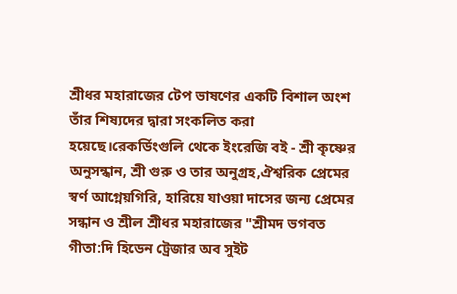শ্রীধর মহারাজের টেপ ভাষণের একটি বিশাল অংশ তাঁর শিষ্যদের দ্বারা সংকলিত করা হয়েছে।রেকর্ডিংগুলি থেকে ইংরেজি বই - শ্রী কৃষ্ণের অনুসন্ধান, শ্রী গুরু ও তার অনুগ্রহ,ঐশ্বরিক প্রেমের স্বর্ণ আগ্নেয়গিরি, হারিয়ে যাওয়া দাসের জন্য প্রেমের সন্ধান ও শ্রীল শ্রীধর মহারাজের "শ্রীমদ ভগবত গীতা:দি হিডেন ট্রেজার অব সুইট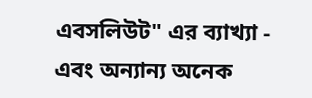এবসলিউট" এর ব্যাখ্যা - এবং অন্যান্য অনেক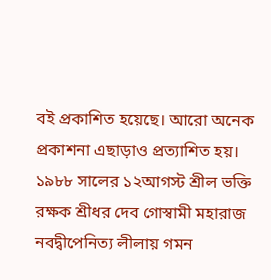বই প্রকাশিত হয়েছে। আরো অনেক প্রকাশনা এছাড়াও প্রত্যাশিত হয়।
১৯৮৮ সালের ১২আগস্ট শ্রীল ভক্তি রক্ষক শ্রীধর দেব গোস্বামী মহারাজ নবদ্বীপেনিত্য লীলায় গমন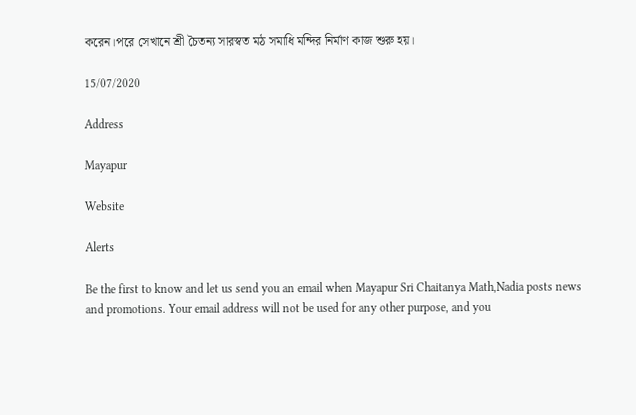করেন।পরে সেখানে শ্রী চৈতন্য সারস্বত মঠ সমাধি মন্দির নির্মাণ কাজ শুরু হয়।

15/07/2020

Address

Mayapur

Website

Alerts

Be the first to know and let us send you an email when Mayapur Sri Chaitanya Math,Nadia posts news and promotions. Your email address will not be used for any other purpose, and you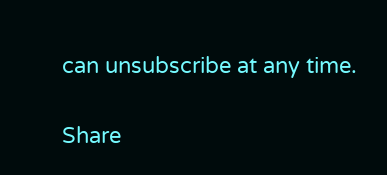can unsubscribe at any time.

Share